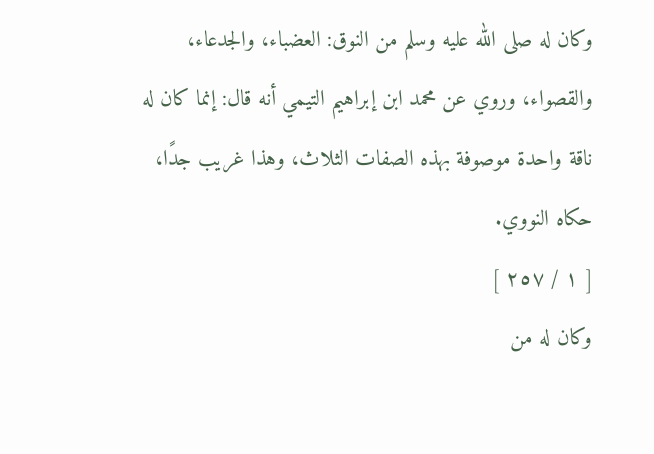وكان له صلى الله عليه وسلم من النوق: العضباء، والجدعاء، والقصواء، وروي عن محمد ابن إبراهيم التيمي أنه قال: إنما كان له ناقة واحدة موصوفة بهذه الصفات الثلاث، وهذا غريب جدًا، حكاه النووي.
[ ١ / ٢٥٧ ]
وكان له من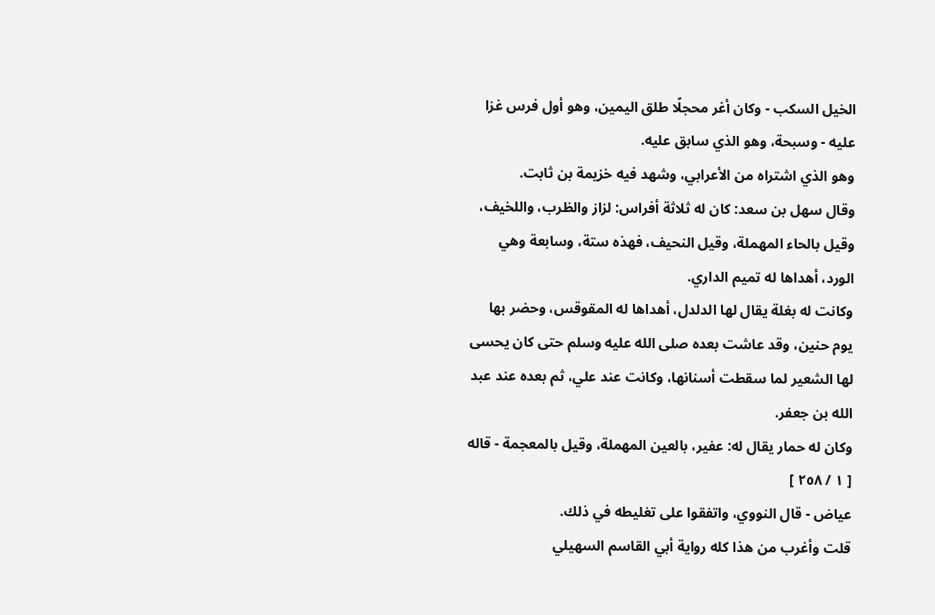الخيل السكب - وكان أغر محجلًا طلق اليمين، وهو أول فرس غزا عليه - وسبحة، وهو الذي سابق عليه.
وهو الذي اشتراه من الأعرابي، وشهد فيه خزيمة بن ثابت.
وقال سهل بن سعد: كان له ثلاثة أفراس: لزاز والظرب، واللخيف، وقيل بالحاء المهملة، وقيل النحيف، فهذه ستة، وسابعة وهي الورد، أهداها له تميم الداري.
وكانت له بغلة يقال لها الدلدل، أهداها له المقوقس، وحضر بها يوم حنين، وقد عاشت بعده صلى الله عليه وسلم حتى كان يحسى لها الشعير لما سقطت أسنانها، وكانت عند علي، ثم بعده عند عبد الله بن جعفر.
وكان له حمار يقال له: عفير، بالعين المهملة، وقيل بالمعجمة - قاله
[ ١ / ٢٥٨ ]
عياض - قال النووي، واتفقوا على تغليطه في ذلك.
قلت وأغرب من هذا كله رواية أبي القاسم السهيلي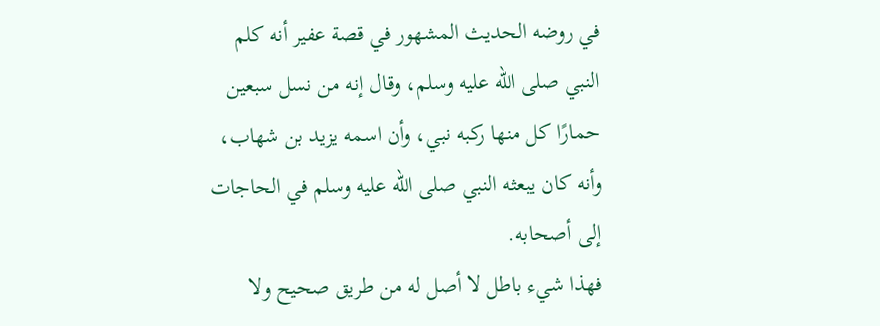في روضه الحديث المشهور في قصة عفير أنه كلم النبي صلى الله عليه وسلم، وقال إنه من نسل سبعين حمارًا كل منها ركبه نبي، وأن اسمه يزيد بن شهاب، وأنه كان يبعثه النبي صلى الله عليه وسلم في الحاجات إلى أصحابه.
فهذا شيء باطل لا أصل له من طريق صحيح ولا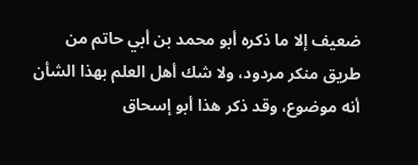ضعيف إلا ما ذكره أبو محمد بن أبي حاتم من طريق منكر مردود، ولا شك أهل العلم بهذا الشأن أنه موضوع، وقد ذكر هذا أبو إسحاق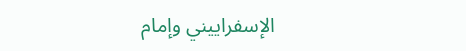الإسفراييني وإمام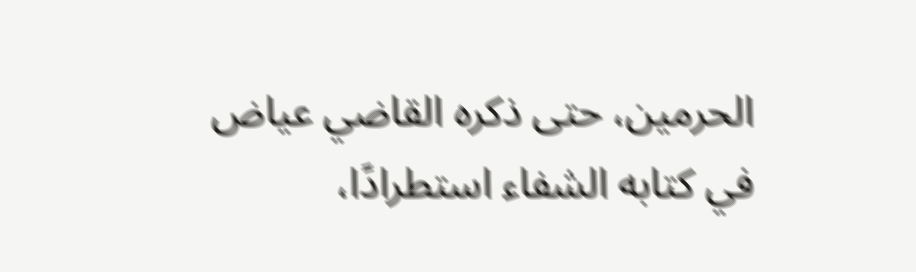الحرمين، حتى ذكره القاضي عياض في كتابه الشفاء استطرادًا،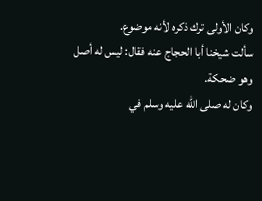وكان الأولى ترك ذكره لأنه موضوع.
سألت شيخنا أبا الحجاج عنه فقال: ليس له أصل وهو ضحكة.
وكان له صلى الله عليه وسلم في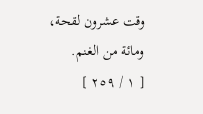وقت عشرون لقحة، ومائة من الغنم.
[ ١ / ٢٥٩ ]